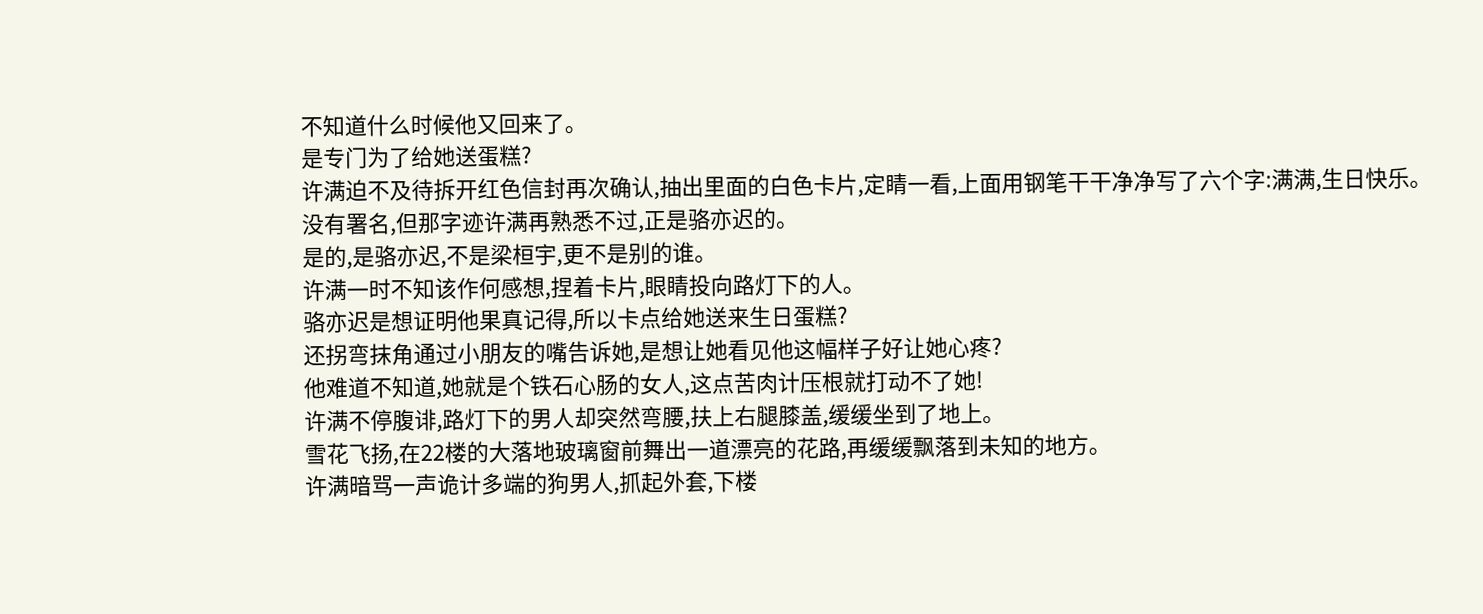不知道什么时候他又回来了。
是专门为了给她送蛋糕?
许满迫不及待拆开红色信封再次确认,抽出里面的白色卡片,定睛一看,上面用钢笔干干净净写了六个字:满满,生日快乐。
没有署名,但那字迹许满再熟悉不过,正是骆亦迟的。
是的,是骆亦迟,不是梁桓宇,更不是别的谁。
许满一时不知该作何感想,捏着卡片,眼睛投向路灯下的人。
骆亦迟是想证明他果真记得,所以卡点给她送来生日蛋糕?
还拐弯抹角通过小朋友的嘴告诉她,是想让她看见他这幅样子好让她心疼?
他难道不知道,她就是个铁石心肠的女人,这点苦肉计压根就打动不了她!
许满不停腹诽,路灯下的男人却突然弯腰,扶上右腿膝盖,缓缓坐到了地上。
雪花飞扬,在22楼的大落地玻璃窗前舞出一道漂亮的花路,再缓缓飘落到未知的地方。
许满暗骂一声诡计多端的狗男人,抓起外套,下楼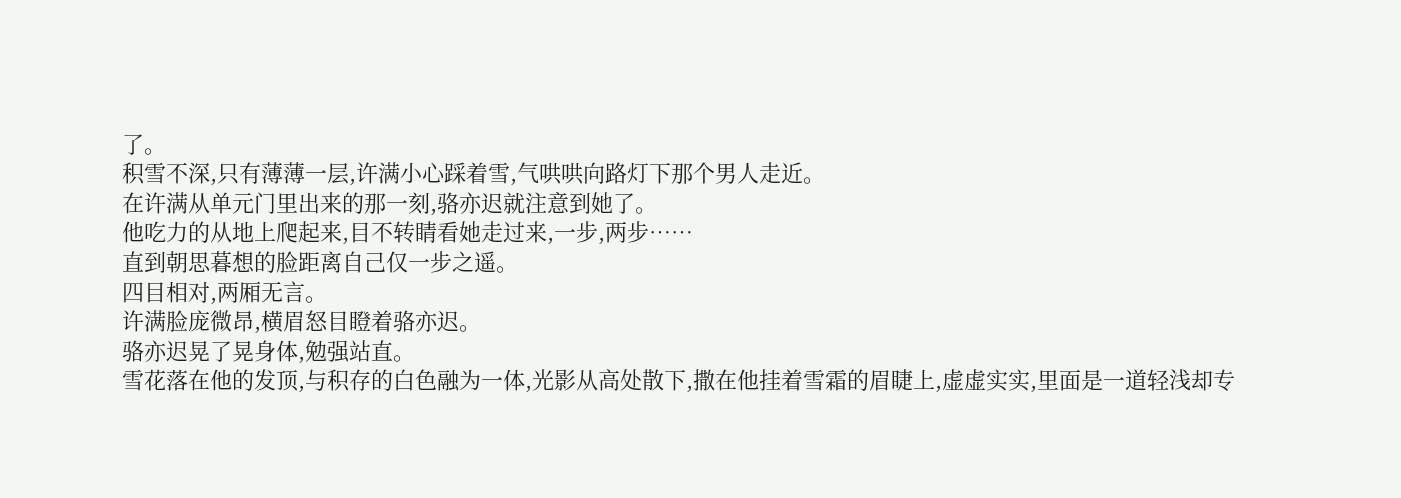了。
积雪不深,只有薄薄一层,许满小心踩着雪,气哄哄向路灯下那个男人走近。
在许满从单元门里出来的那一刻,骆亦迟就注意到她了。
他吃力的从地上爬起来,目不转睛看她走过来,一步,两步……
直到朝思暮想的脸距离自己仅一步之遥。
四目相对,两厢无言。
许满脸庞微昂,横眉怒目瞪着骆亦迟。
骆亦迟晃了晃身体,勉强站直。
雪花落在他的发顶,与积存的白色融为一体,光影从高处散下,撒在他挂着雪霜的眉睫上,虚虚实实,里面是一道轻浅却专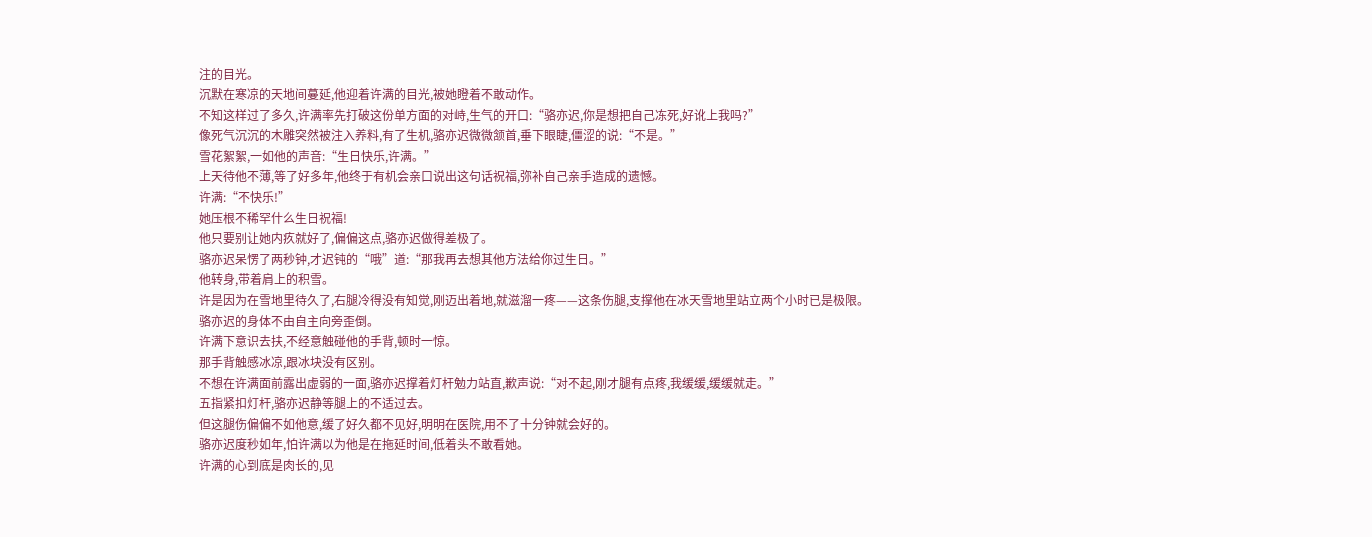注的目光。
沉默在寒凉的天地间蔓延,他迎着许满的目光,被她瞪着不敢动作。
不知这样过了多久,许满率先打破这份单方面的对峙,生气的开口:“骆亦迟,你是想把自己冻死,好讹上我吗?”
像死气沉沉的木雕突然被注入养料,有了生机,骆亦迟微微颔首,垂下眼睫,僵涩的说:“不是。”
雪花絮絮,一如他的声音:“生日快乐,许满。”
上天待他不薄,等了好多年,他终于有机会亲口说出这句话祝福,弥补自己亲手造成的遗憾。
许满:“不快乐!”
她压根不稀罕什么生日祝福!
他只要别让她内疚就好了,偏偏这点,骆亦迟做得差极了。
骆亦迟呆愣了两秒钟,才迟钝的“哦”道:“那我再去想其他方法给你过生日。”
他转身,带着肩上的积雪。
许是因为在雪地里待久了,右腿冷得没有知觉,刚迈出着地,就滋溜一疼——这条伤腿,支撑他在冰天雪地里站立两个小时已是极限。
骆亦迟的身体不由自主向旁歪倒。
许满下意识去扶,不经意触碰他的手背,顿时一惊。
那手背触感冰凉,跟冰块没有区别。
不想在许满面前露出虚弱的一面,骆亦迟撑着灯杆勉力站直,歉声说:“对不起,刚才腿有点疼,我缓缓,缓缓就走。”
五指紧扣灯杆,骆亦迟静等腿上的不适过去。
但这腿伤偏偏不如他意,缓了好久都不见好,明明在医院,用不了十分钟就会好的。
骆亦迟度秒如年,怕许满以为他是在拖延时间,低着头不敢看她。
许满的心到底是肉长的,见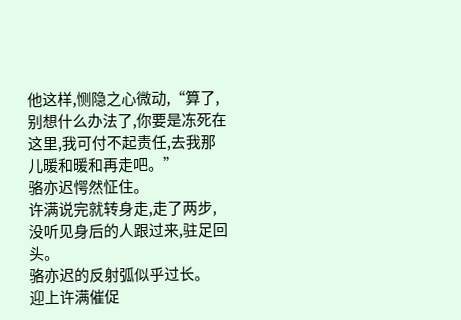他这样,恻隐之心微动,“算了,别想什么办法了,你要是冻死在这里,我可付不起责任,去我那儿暖和暖和再走吧。”
骆亦迟愕然怔住。
许满说完就转身走,走了两步,没听见身后的人跟过来,驻足回头。
骆亦迟的反射弧似乎过长。
迎上许满催促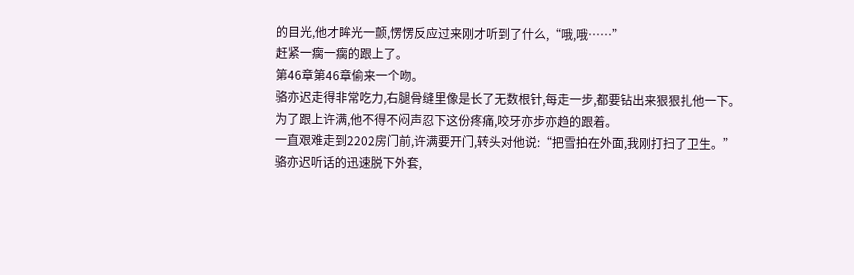的目光,他才眸光一颤,愣愣反应过来刚才听到了什么,“哦,哦……”
赶紧一瘸一瘸的跟上了。
第46章第46章偷来一个吻。
骆亦迟走得非常吃力,右腿骨缝里像是长了无数根针,每走一步,都要钻出来狠狠扎他一下。
为了跟上许满,他不得不闷声忍下这份疼痛,咬牙亦步亦趋的跟着。
一直艰难走到2202房门前,许满要开门,转头对他说:“把雪拍在外面,我刚打扫了卫生。”
骆亦迟听话的迅速脱下外套,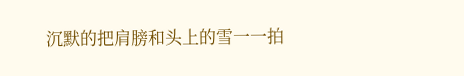沉默的把肩膀和头上的雪一一拍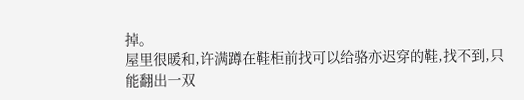掉。
屋里很暖和,许满蹲在鞋柜前找可以给骆亦迟穿的鞋,找不到,只能翻出一双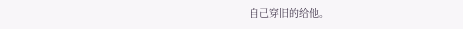自己穿旧的给他。